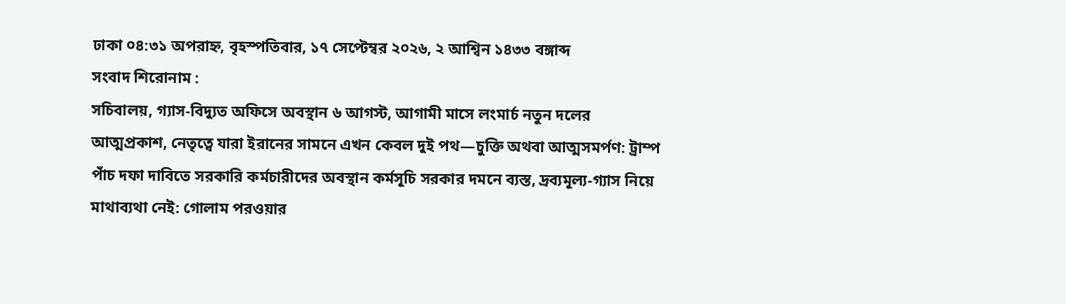ঢাকা ০৪:৩১ অপরাহ্ন, বৃহস্পতিবার, ১৭ সেপ্টেম্বর ২০২৬, ২ আশ্বিন ১৪৩৩ বঙ্গাব্দ
সংবাদ শিরোনাম :
সচিবালয়, গ্যাস-বিদ্যুত অফিসে অবস্থান ৬ আগস্ট, আগামী মাসে লংমার্চ নতুন দলের আত্মপ্রকাশ, নেতৃত্বে যারা ইরানের সামনে এখন কেবল দুই পথ—চুক্তি অথবা আত্মসমর্পণ: ট্রাম্প পাঁচ দফা দাবিতে সরকারি কর্মচারীদের অবস্থান কর্মসূচি সরকার দমনে ব্যস্ত, দ্রব্যমূল্য-গ্যাস নিয়ে মাথাব্যথা নেই: গোলাম পরওয়ার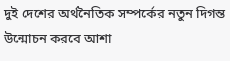দুই দেশের অর্থনৈতিক সম্পর্কের নতুন দিগন্ত উন্মোচন করবে আশা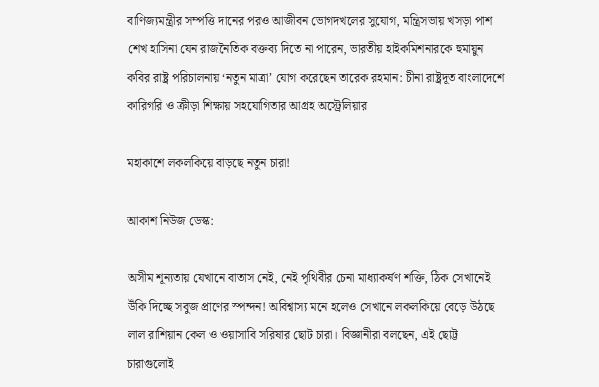বাণিজ্যমন্ত্রীর সম্পত্তি দানের পরও আজীবন ভোগদখলের সুযোগ, মন্ত্রিসভায় খসড়া পাশ শেখ হাসিনা যেন রাজনৈতিক বক্তব্য দিতে না পারেন, ভারতীয় হাইকমিশনারকে হুমায়ুন কবির রাষ্ট্র পরিচালনায় ‘নতুন মাত্রা’ যোগ করেছেন তারেক রহমান: চীনা রাষ্ট্রদূত বাংলাদেশে কারিগরি ও ক্রীড়া শিক্ষায় সহযোগিতার আগ্রহ অস্ট্রেলিয়ার

মহাকাশে লকলকিয়ে বাড়ছে নতুন চারা!

আকাশ নিউজ ডেস্ক:

অসীম শূন্যতায় যেখানে বাতাস নেই, নেই পৃথিবীর চেনা মাধ্যাকর্ষণ শক্তি, ঠিক সেখানেই উঁকি দিচ্ছে সবুজ প্রাণের স্পন্দন! অবিশ্বাস্য মনে হলেও সেখানে লকলকিয়ে বেড়ে উঠছে লাল রাশিয়ান কেল ও ওয়াসাবি সরিষার ছোট চারা। বিজ্ঞানীরা বলছেন, এই ছোট্ট চারাগুলোই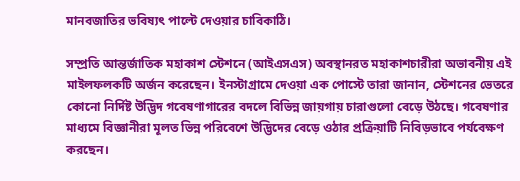মানবজাতির ভবিষ্যৎ পাল্টে দেওয়ার চাবিকাঠি।

সম্প্রতি আন্তর্জাতিক মহাকাশ স্টেশনে (আইএসএস) অবস্থানরত মহাকাশচারীরা অভাবনীয় এই মাইলফলকটি অর্জন করেছেন। ইনস্টাগ্রামে দেওয়া এক পোস্টে তারা জানান, স্টেশনের ভেতরে কোনো নির্দিষ্ট উদ্ভিদ গবেষণাগারের বদলে বিভিন্ন জায়গায় চারাগুলো বেড়ে উঠছে। গবেষণার মাধ্যমে বিজ্ঞানীরা মূলত ভিন্ন পরিবেশে উদ্ভিদের বেড়ে ওঠার প্রক্রিয়াটি নিবিড়ভাবে পর্যবেক্ষণ করছেন।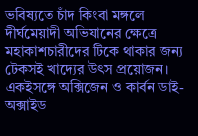ভবিষ্যতে চাঁদ কিংবা মঙ্গলে দীর্ঘমেয়াদী অভিযানের ক্ষেত্রে মহাকাশচারীদের টিকে থাকার জন্য টেকসই খাদ্যের উৎস প্রয়োজন। একইসঙ্গে অক্সিজেন ও কার্বন ডাই-অক্সাইড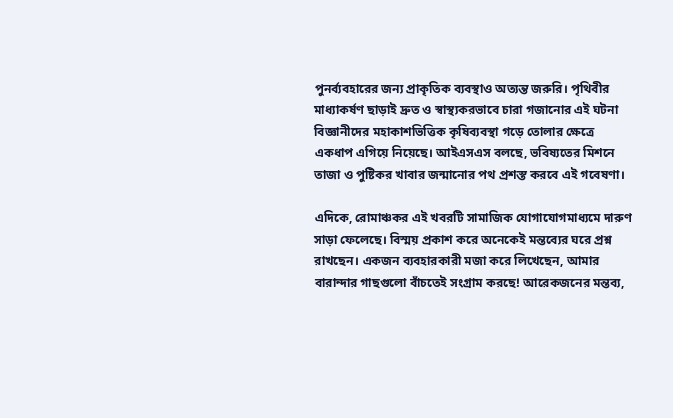পুনর্ব্যবহারের জন্য প্রাকৃতিক ব্যবস্থাও অত্যন্ত জরুরি। পৃথিবীর মাধ্যাকর্ষণ ছাড়াই দ্রুত ও স্বাস্থ্যকরভাবে চারা গজানোর এই ঘটনা বিজ্ঞানীদের মহাকাশভিত্তিক কৃষিব্যবস্থা গড়ে তোলার ক্ষেত্রে একধাপ এগিয়ে নিয়েছে। আইএসএস বলছে, ভবিষ্যতের মিশনে তাজা ও পুষ্টিকর খাবার জন্মানোর পথ প্রশস্ত করবে এই গবেষণা।

এদিকে, রোমাঞ্চকর এই খবরটি সামাজিক যোগাযোগমাধ্যমে দারুণ সাড়া ফেলেছে। বিস্ময় প্রকাশ করে অনেকেই মন্তব্যের ঘরে প্রশ্ন রাখছেন। একজন ব্যবহারকারী মজা করে লিখেছেন, আমার বারান্দার গাছগুলো বাঁচতেই সংগ্রাম করছে! আরেকজনের মন্তব্য,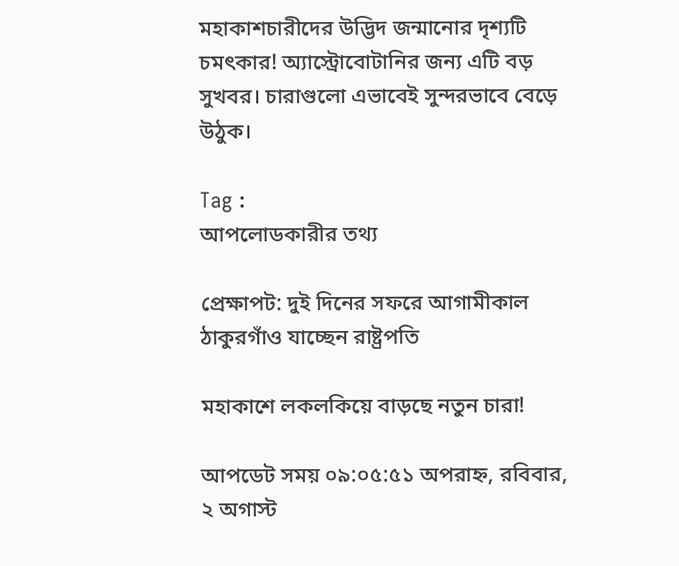মহাকাশচারীদের উদ্ভিদ জন্মানোর দৃশ্যটি চমৎকার! অ্যাস্ট্রোবোটানির জন্য এটি বড় সুখবর। চারাগুলো এভাবেই সুন্দরভাবে বেড়ে উঠুক।

Tag :
আপলোডকারীর তথ্য

প্রেক্ষাপট: দুই দিনের সফরে আগামীকাল ঠাকুরগাঁও যাচ্ছেন রাষ্ট্রপতি

মহাকাশে লকলকিয়ে বাড়ছে নতুন চারা!

আপডেট সময় ০৯:০৫:৫১ অপরাহ্ন, রবিবার, ২ অগাস্ট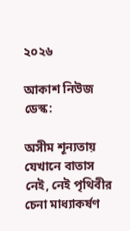২০২৬

আকাশ নিউজ ডেস্ক:

অসীম শূন্যতায় যেখানে বাতাস নেই, নেই পৃথিবীর চেনা মাধ্যাকর্ষণ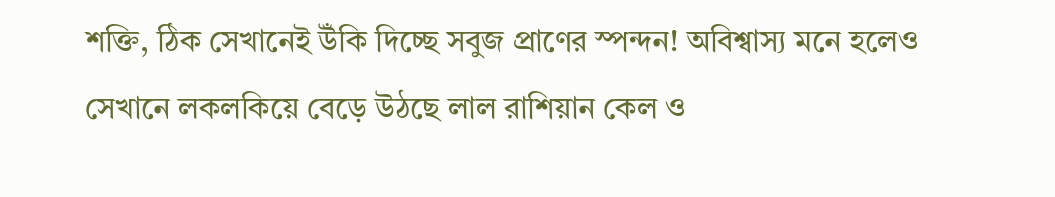শক্তি, ঠিক সেখানেই উঁকি দিচ্ছে সবুজ প্রাণের স্পন্দন! অবিশ্বাস্য মনে হলেও সেখানে লকলকিয়ে বেড়ে উঠছে লাল রাশিয়ান কেল ও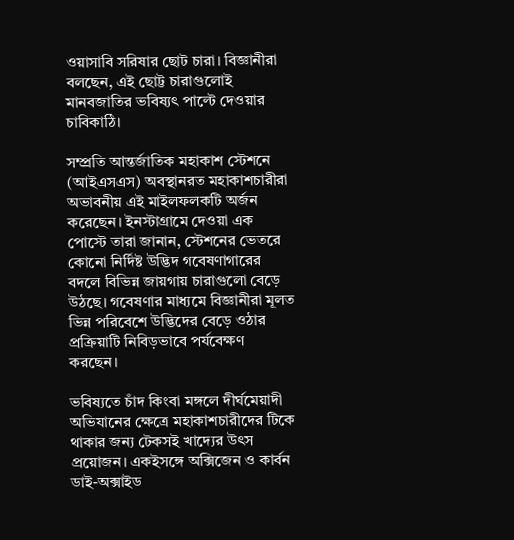ওয়াসাবি সরিষার ছোট চারা। বিজ্ঞানীরা বলছেন, এই ছোট্ট চারাগুলোই মানবজাতির ভবিষ্যৎ পাল্টে দেওয়ার চাবিকাঠি।

সম্প্রতি আন্তর্জাতিক মহাকাশ স্টেশনে (আইএসএস) অবস্থানরত মহাকাশচারীরা অভাবনীয় এই মাইলফলকটি অর্জন করেছেন। ইনস্টাগ্রামে দেওয়া এক পোস্টে তারা জানান, স্টেশনের ভেতরে কোনো নির্দিষ্ট উদ্ভিদ গবেষণাগারের বদলে বিভিন্ন জায়গায় চারাগুলো বেড়ে উঠছে। গবেষণার মাধ্যমে বিজ্ঞানীরা মূলত ভিন্ন পরিবেশে উদ্ভিদের বেড়ে ওঠার প্রক্রিয়াটি নিবিড়ভাবে পর্যবেক্ষণ করছেন।

ভবিষ্যতে চাঁদ কিংবা মঙ্গলে দীর্ঘমেয়াদী অভিযানের ক্ষেত্রে মহাকাশচারীদের টিকে থাকার জন্য টেকসই খাদ্যের উৎস প্রয়োজন। একইসঙ্গে অক্সিজেন ও কার্বন ডাই-অক্সাইড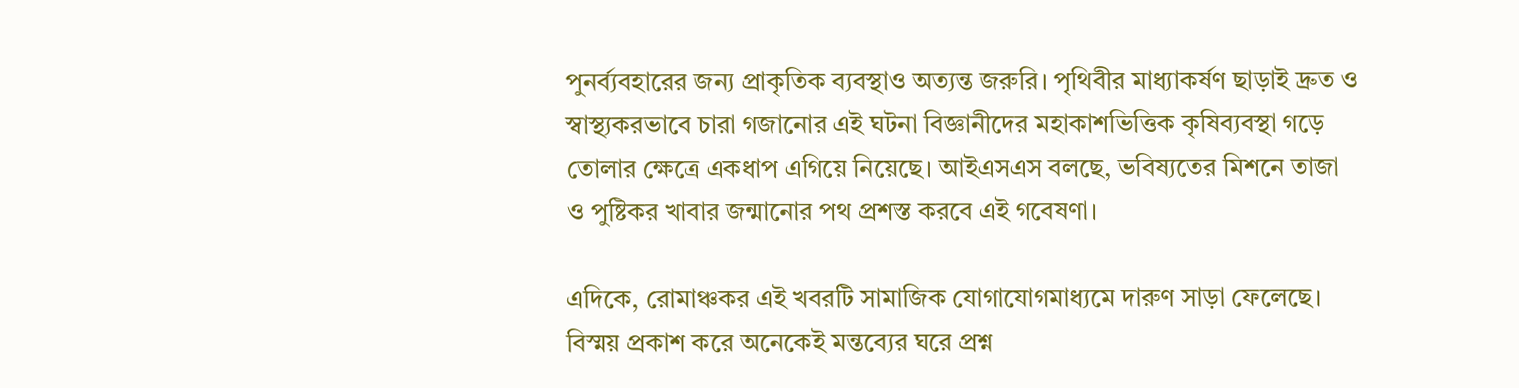পুনর্ব্যবহারের জন্য প্রাকৃতিক ব্যবস্থাও অত্যন্ত জরুরি। পৃথিবীর মাধ্যাকর্ষণ ছাড়াই দ্রুত ও স্বাস্থ্যকরভাবে চারা গজানোর এই ঘটনা বিজ্ঞানীদের মহাকাশভিত্তিক কৃষিব্যবস্থা গড়ে তোলার ক্ষেত্রে একধাপ এগিয়ে নিয়েছে। আইএসএস বলছে, ভবিষ্যতের মিশনে তাজা ও পুষ্টিকর খাবার জন্মানোর পথ প্রশস্ত করবে এই গবেষণা।

এদিকে, রোমাঞ্চকর এই খবরটি সামাজিক যোগাযোগমাধ্যমে দারুণ সাড়া ফেলেছে। বিস্ময় প্রকাশ করে অনেকেই মন্তব্যের ঘরে প্রশ্ন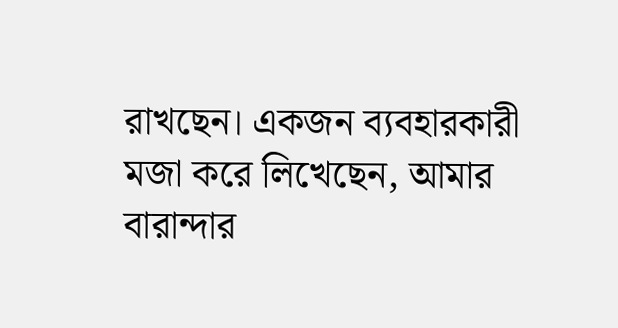রাখছেন। একজন ব্যবহারকারী মজা করে লিখেছেন, আমার বারান্দার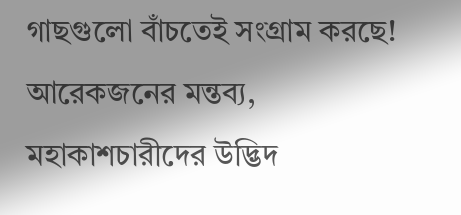গাছগুলো বাঁচতেই সংগ্রাম করছে! আরেকজনের মন্তব্য, মহাকাশচারীদের উদ্ভিদ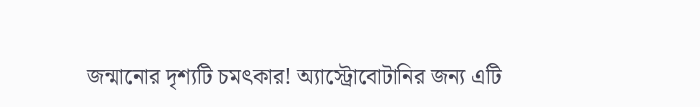জন্মানোর দৃশ্যটি চমৎকার! অ্যাস্ট্রোবোটানির জন্য এটি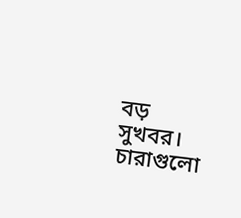বড় সুখবর। চারাগুলো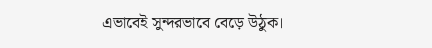এভাবেই সুন্দরভাবে বেড়ে উঠুক।